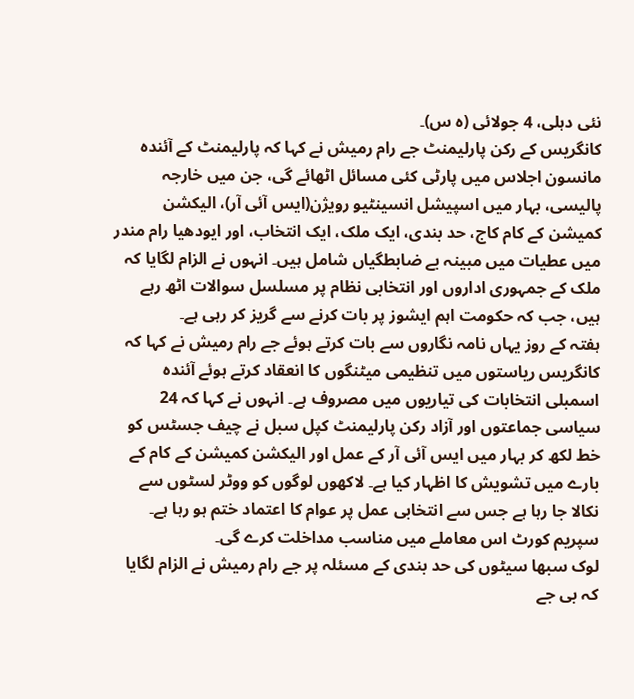نئی دہلی، 4 جولائی (ہ س)۔
کانگریس کے رکن پارلیمنٹ جے رام رمیش نے کہا کہ پارلیمنٹ کے آئندہ مانسون اجلاس میں پارٹی کئی مسائل اٹھائے گی، جن میں خارجہ پالیسی، بہار میں اسپیشل انسینٹیو رویژن(ایس آئی آر)، الیکشن کمیشن کے کام کاج، حد بندی، ایک ملک، ایک انتخاب، اور ایودھیا رام مندر میں عطیات میں مبینہ بے ضابطگیاں شامل ہیں۔ انہوں نے الزام لگایا کہ ملک کے جمہوری اداروں اور انتخابی نظام پر مسلسل سوالات اٹھ رہے ہیں، جب کہ حکومت اہم ایشوز پر بات کرنے سے گریز کر رہی ہے۔
ہفتہ کے روز یہاں نامہ نگاروں سے بات کرتے ہوئے جے رام رمیش نے کہا کہ کانگریس ریاستوں میں تنظیمی میٹنگوں کا انعقاد کرتے ہوئے آئندہ اسمبلی انتخابات کی تیاریوں میں مصروف ہے۔ انہوں نے کہا کہ 24 سیاسی جماعتوں اور آزاد رکن پارلیمنٹ کپل سبل نے چیف جسٹس کو خط لکھ کر بہار میں ایس آئی آر کے عمل اور الیکشن کمیشن کے کام کے بارے میں تشویش کا اظہار کیا ہے۔ لاکھوں لوگوں کو ووٹر لسٹوں سے نکالا جا رہا ہے جس سے انتخابی عمل پر عوام کا اعتماد ختم ہو رہا ہے۔ سپریم کورٹ اس معاملے میں مناسب مداخلت کرے گی۔
لوک سبھا سیٹوں کی حد بندی کے مسئلہ پر جے رام رمیش نے الزام لگایا کہ بی جے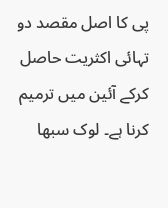پی کا اصل مقصد دو تہائی اکثریت حاصل کرکے آئین میں ترمیم کرنا ہے۔ لوک سبھا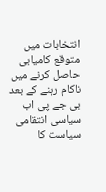انتخابات میں متوقع کامیابی حاصل کرنے میں ناکام رہنے کے بعد بی جے پی اب سیاسی انتقامی سیاست کا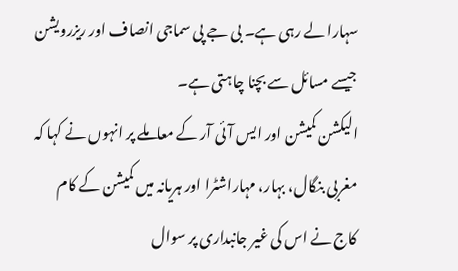سہارا لے رہی ہے۔ بی جے پی سماجی انصاف اور ریزرویشن جیسے مسائل سے بچنا چاہتی ہے۔
الیکشن کمیشن اور ایس آئی آر کے معاملے پر انہوں نے کہا کہ مغربی بنگال، بہار، مہاراشٹرا اور ہریانہ میں کمیشن کے کام کاج نے اس کی غیر جانبداری پر سوال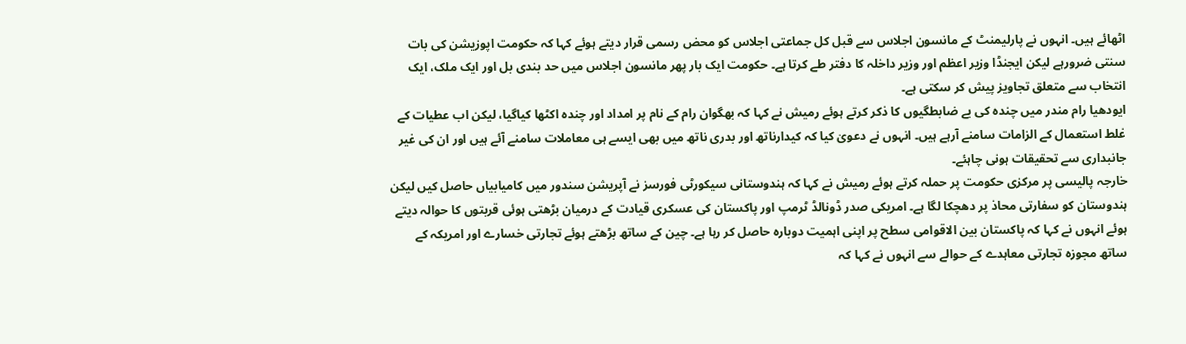اٹھائے ہیں۔ انہوں نے پارلیمنٹ کے مانسون اجلاس سے قبل کل جماعتی اجلاس کو محض رسمی قرار دیتے ہوئے کہا کہ حکومت اپوزیشن کی بات سنتی ضرورہے لیکن ایجنڈا وزیر اعظم اور وزیر داخلہ کا دفتر طے کرتا ہے۔ حکومت ایک بار پھر مانسون اجلاس میں حد بندی بل اور ایک ملک، ایک انتخاب سے متعلق تجاویز پیش کر سکتی ہے۔
ایودھیا رام مندر میں چندہ کی بے ضابطگیوں کا ذکر کرتے ہوئے رمیش نے کہا کہ بھگوان رام کے نام پر امداد اور چندہ اکٹھا کیاگیا، لیکن اب عطیات کے غلط استعمال کے الزامات سامنے آرہے ہیں۔ انہوں نے دعویٰ کیا کہ کیدارناتھ اور بدری ناتھ میں بھی ایسے ہی معاملات سامنے آئے ہیں اور ان کی غیر جانبداری سے تحقیقات ہونی چاہئے۔
خارجہ پالیسی پر مرکزی حکومت پر حملہ کرتے ہوئے رمیش نے کہا کہ ہندوستانی سیکورٹی فورسز نے آپریشن سندور میں کامیابیاں حاصل کیں لیکن ہندوستان کو سفارتی محاذ پر دھچکا لگا ہے۔ امریکی صدر ڈونالڈ ٹرمپ اور پاکستان کی عسکری قیادت کے درمیان بڑھتی ہوئی قربتوں کا حوالہ دیتے ہوئے انہوں نے کہا کہ پاکستان بین الاقوامی سطح پر اپنی اہمیت دوبارہ حاصل کر رہا ہے۔ چین کے ساتھ بڑھتے ہوئے تجارتی خسارے اور امریکہ کے ساتھ مجوزہ تجارتی معاہدے کے حوالے سے انہوں نے کہا کہ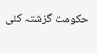حکومت گزشتہ کئی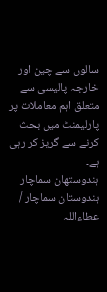سالوں سے چین اور خارجہ پالیسی سے متعلق اہم معاملات پر پارلیمنٹ میں بحث کرنے سے گریز کر رہی ہے۔
ہندوستھان سماچار
ہندوستان سماچار / عطاءاللہ